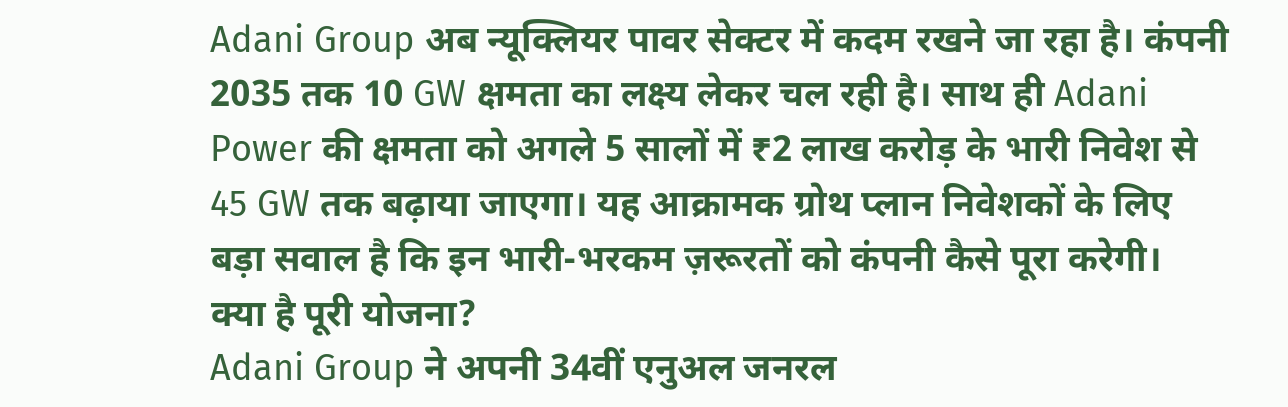Adani Group अब न्यूक्लियर पावर सेक्टर में कदम रखने जा रहा है। कंपनी 2035 तक 10 GW क्षमता का लक्ष्य लेकर चल रही है। साथ ही Adani Power की क्षमता को अगले 5 सालों में ₹2 लाख करोड़ के भारी निवेश से 45 GW तक बढ़ाया जाएगा। यह आक्रामक ग्रोथ प्लान निवेशकों के लिए बड़ा सवाल है कि इन भारी-भरकम ज़रूरतों को कंपनी कैसे पूरा करेगी।
क्या है पूरी योजना?
Adani Group ने अपनी 34वीं एनुअल जनरल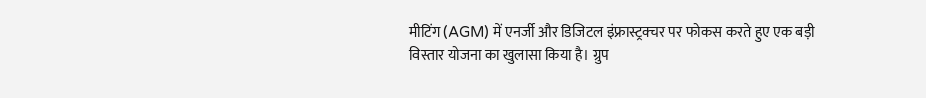मीटिंग (AGM) में एनर्जी और डिजिटल इंफ्रास्ट्रक्चर पर फोकस करते हुए एक बड़ी विस्तार योजना का खुलासा किया है। ग्रुप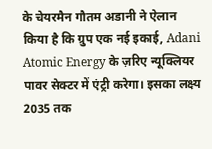के चेयरमैन गौतम अडानी ने ऐलान किया है कि ग्रुप एक नई इकाई, Adani Atomic Energy के ज़रिए न्यूक्लियर पावर सेक्टर में एंट्री करेगा। इसका लक्ष्य 2035 तक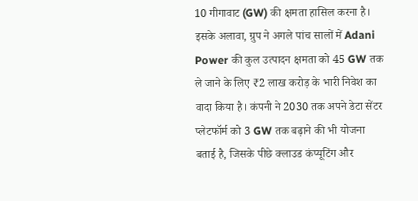10 गीगावाट (GW) की क्षमता हासिल करना है। इसके अलावा, ग्रुप ने अगले पांच सालों में Adani Power की कुल उत्पादन क्षमता को 45 GW तक ले जाने के लिए ₹2 लाख करोड़ के भारी निवेश का वादा किया है। कंपनी ने 2030 तक अपने डेटा सेंटर प्लेटफॉर्म को 3 GW तक बढ़ाने की भी योजना बताई है, जिसके पीछे क्लाउड कंप्यूटिंग और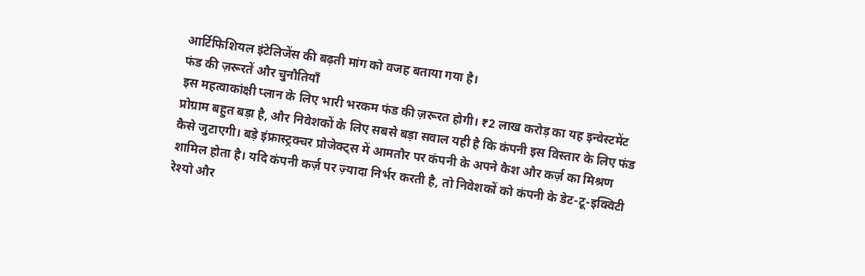आर्टिफिशियल इंटेलिजेंस की बढ़ती मांग को वजह बताया गया है।
फंड की ज़रूरतें और चुनौतियाँ
इस महत्वाकांक्षी प्लान के लिए भारी भरकम फंड की ज़रूरत होगी। ₹2 लाख करोड़ का यह इन्वेस्टमेंट प्रोग्राम बहुत बड़ा है, और निवेशकों के लिए सबसे बड़ा सवाल यही है कि कंपनी इस विस्तार के लिए फंड कैसे जुटाएगी। बड़े इंफ्रास्ट्रक्चर प्रोजेक्ट्स में आमतौर पर कंपनी के अपने कैश और कर्ज़ का मिश्रण शामिल होता है। यदि कंपनी कर्ज़ पर ज़्यादा निर्भर करती है, तो निवेशकों को कंपनी के डेट-टू-इक्विटी रेश्यो और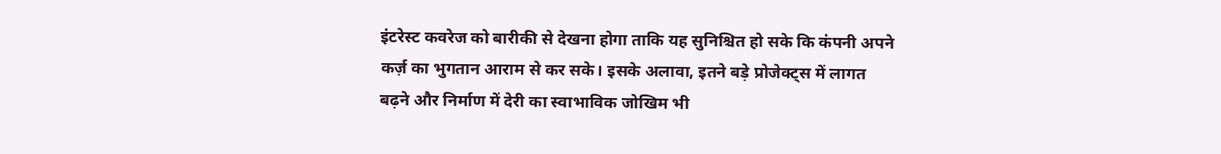इंटरेस्ट कवरेज को बारीकी से देखना होगा ताकि यह सुनिश्चित हो सके कि कंपनी अपने कर्ज़ का भुगतान आराम से कर सके। इसके अलावा, इतने बड़े प्रोजेक्ट्स में लागत बढ़ने और निर्माण में देरी का स्वाभाविक जोखिम भी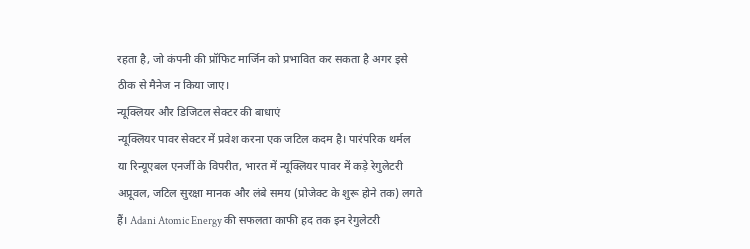रहता है, जो कंपनी की प्रॉफिट मार्जिन को प्रभावित कर सकता है अगर इसे ठीक से मैनेज न किया जाए।
न्यूक्लियर और डिजिटल सेक्टर की बाधाएं
न्यूक्लियर पावर सेक्टर में प्रवेश करना एक जटिल कदम है। पारंपरिक थर्मल या रिन्यूएबल एनर्जी के विपरीत, भारत में न्यूक्लियर पावर में कड़े रेगुलेटरी अप्रूवल, जटिल सुरक्षा मानक और लंबे समय (प्रोजेक्ट के शुरू होने तक) लगते हैं। Adani Atomic Energy की सफलता काफी हद तक इन रेगुलेटरी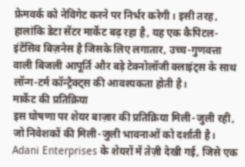फ्रेमवर्क को नेविगेट करने पर निर्भर करेगी। इसी तरह, हालांकि डेटा सेंटर मार्केट बढ़ रहा है, यह एक कैपिटल-इंटेंसिव बिज़नेस है जिसके लिए लगातार, उच्च-गुणवत्ता वाली बिजली आपूर्ति और बड़े टेक्नोलॉजी क्लाइंट्स के साथ लॉन्ग-टर्म कॉन्ट्रैक्ट्स की आवश्यकता होती है।
मार्केट की प्रतिक्रिया
इस घोषणा पर शेयर बाज़ार की प्रतिक्रिया मिली-जुली रही, जो निवेशकों की मिली-जुली भावनाओं को दर्शाती है। Adani Enterprises के शेयरों में तेज़ी देखी गई, जिसे एक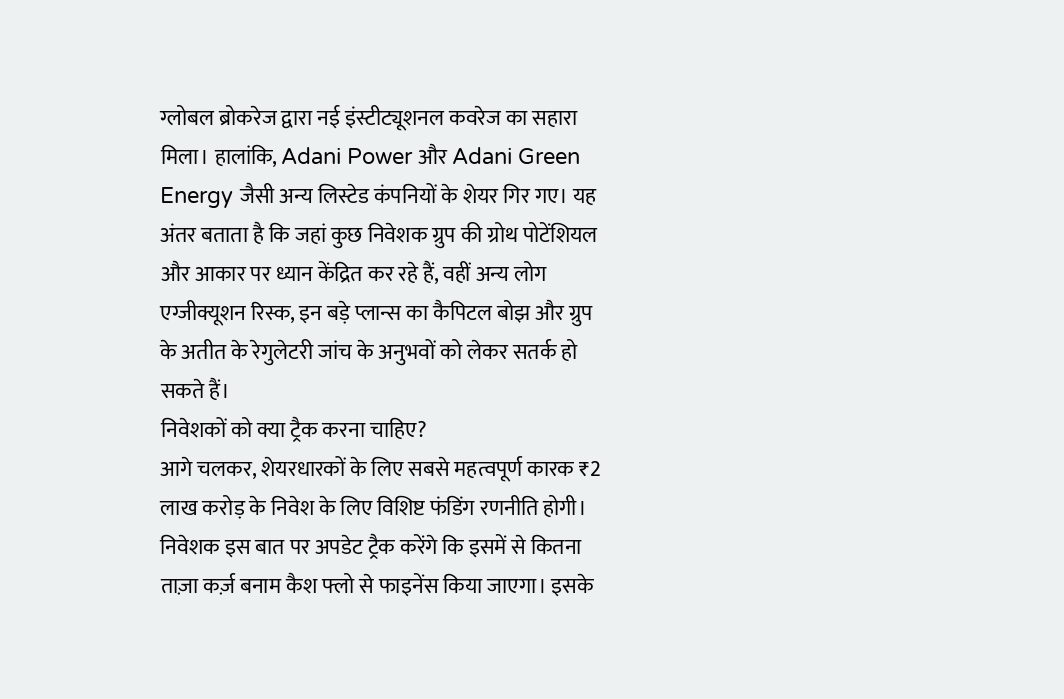ग्लोबल ब्रोकरेज द्वारा नई इंस्टीट्यूशनल कवरेज का सहारा मिला। हालांकि, Adani Power और Adani Green Energy जैसी अन्य लिस्टेड कंपनियों के शेयर गिर गए। यह अंतर बताता है कि जहां कुछ निवेशक ग्रुप की ग्रोथ पोटेंशियल और आकार पर ध्यान केंद्रित कर रहे हैं, वहीं अन्य लोग एग्जीक्यूशन रिस्क, इन बड़े प्लान्स का कैपिटल बोझ और ग्रुप के अतीत के रेगुलेटरी जांच के अनुभवों को लेकर सतर्क हो सकते हैं।
निवेशकों को क्या ट्रैक करना चाहिए?
आगे चलकर, शेयरधारकों के लिए सबसे महत्वपूर्ण कारक ₹2 लाख करोड़ के निवेश के लिए विशिष्ट फंडिंग रणनीति होगी। निवेशक इस बात पर अपडेट ट्रैक करेंगे कि इसमें से कितना ताज़ा कर्ज़ बनाम कैश फ्लो से फाइनेंस किया जाएगा। इसके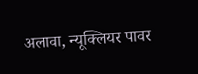अलावा, न्यूक्लियर पावर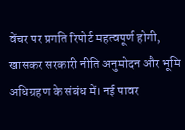वेंचर पर प्रगति रिपोर्ट महत्वपूर्ण होगी, खासकर सरकारी नीति अनुमोदन और भूमि अधिग्रहण के संबंध में। नई पावर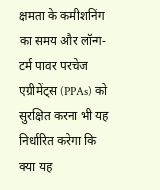क्षमता के कमीशनिंग का समय और लॉन्ग-टर्म पावर परचेज एग्रीमेंट्स (PPAs) को सुरक्षित करना भी यह निर्धारित करेगा कि क्या यह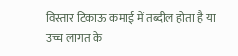विस्तार टिकाऊ कमाई में तब्दील होता है या उच्च लागत के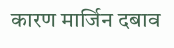कारण मार्जिन दबाव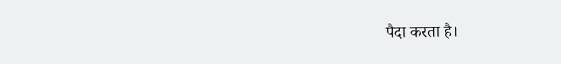पैदा करता है।